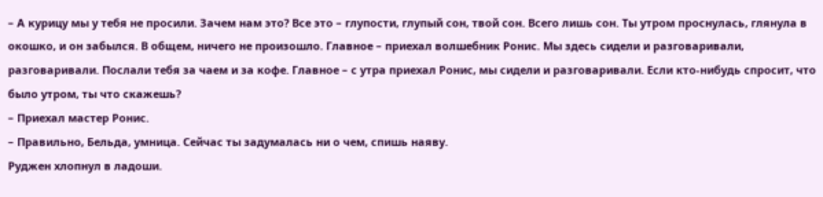– А курицу мы у тебя не просили. Зачем нам это? Все это – глупости, глупый сон, твой сон. Всего лишь сон. Ты утром проснулась, глянула в окошко, и он забылся. В общем, ничего не произошло. Главное – приехал волшебник Ронис. Мы здесь сидели и разговаривали, разговаривали. Послали тебя за чаем и за кофе. Главное – с утра приехал Ронис, мы сидели и разговаривали. Если кто-нибудь спросит, что было утром, ты что скажешь?
– Приехал мастер Ронис.
– Правильно, Бельда, умница. Сейчас ты задумалась ни о чем, спишь наяву.
Руджен хлопнул в ладоши.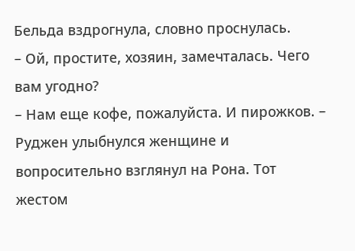Бельда вздрогнула, словно проснулась.
– Ой, простите, хозяин, замечталась. Чего вам угодно?
– Нам еще кофе, пожалуйста. И пирожков. – Руджен улыбнулся женщине и вопросительно взглянул на Рона. Тот жестом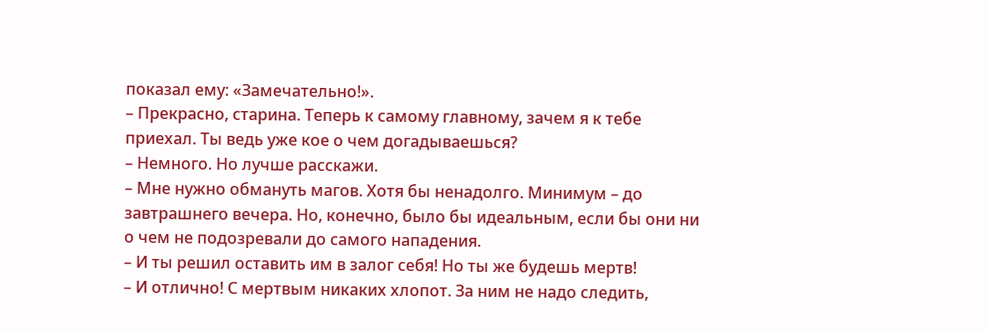показал ему: «Замечательно!».
– Прекрасно, старина. Теперь к самому главному, зачем я к тебе приехал. Ты ведь уже кое о чем догадываешься?
– Немного. Но лучше расскажи.
– Мне нужно обмануть магов. Хотя бы ненадолго. Минимум – до завтрашнего вечера. Но, конечно, было бы идеальным, если бы они ни о чем не подозревали до самого нападения.
– И ты решил оставить им в залог себя! Но ты же будешь мертв!
– И отлично! С мертвым никаких хлопот. За ним не надо следить,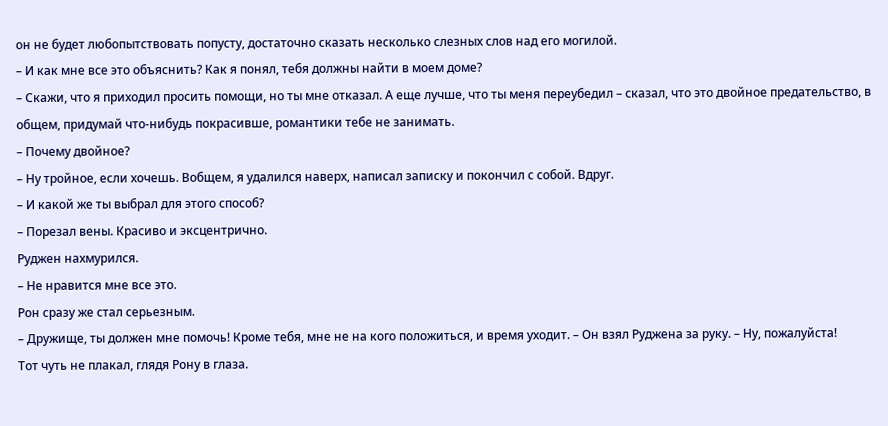он не будет любопытствовать попусту, достаточно сказать несколько слезных слов над его могилой.
– И как мне все это объяснить? Как я понял, тебя должны найти в моем доме?
– Скажи, что я приходил просить помощи, но ты мне отказал. А еще лучше, что ты меня переубедил – сказал, что это двойное предательство, в общем, придумай что-нибудь покрасивше, романтики тебе не занимать.
– Почему двойное?
– Ну тройное, если хочешь. Вобщем, я удалился наверх, написал записку и покончил с собой. Вдруг.
– И какой же ты выбрал для этого способ?
– Порезал вены. Красиво и эксцентрично.
Руджен нахмурился.
– Не нравится мне все это.
Рон сразу же стал серьезным.
– Дружище, ты должен мне помочь! Кроме тебя, мне не на кого положиться, и время уходит. – Он взял Руджена за руку. – Ну, пожалуйста!
Тот чуть не плакал, глядя Рону в глаза.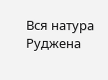Вся натура Руджена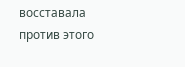восставала против этого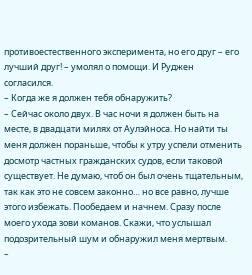противоестественного эксперимента, но его друг – его лучший друг! – умолял о помощи. И Руджен согласился.
– Когда же я должен тебя обнаружить?
– Сейчас около двух. В час ночи я должен быть на месте, в двадцати милях от Аулэйноса. Но найти ты меня должен пораньше, чтобы к утру успели отменить досмотр частных гражданских судов, если таковой существует. Не думаю, чтоб он был очень тщательным, так как это не совсем законно… но все равно, лучше этого избежать. Пообедаем и начнем. Сразу после моего ухода зови команов. Скажи, что услышал подозрительный шум и обнаружил меня мертвым.
–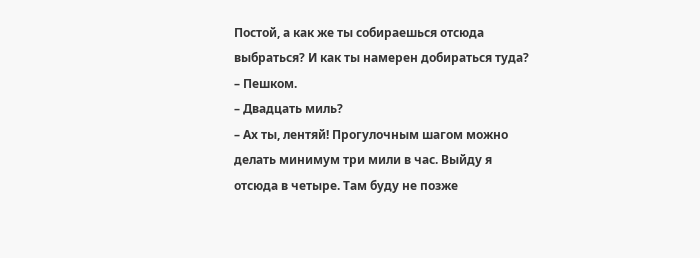Постой, а как же ты собираешься отсюда выбраться? И как ты намерен добираться туда?
– Пешком.
– Двадцать миль?
– Ах ты, лентяй! Прогулочным шагом можно делать минимум три мили в час. Выйду я отсюда в четыре. Там буду не позже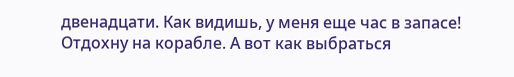двенадцати. Как видишь, у меня еще час в запасе! Отдохну на корабле. А вот как выбраться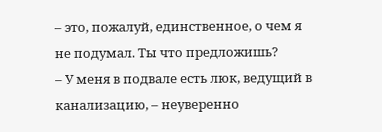– это, пожалуй, единственное, о чем я не подумал. Ты что предложишь?
– У меня в подвале есть люк, ведущий в канализацию, – неуверенно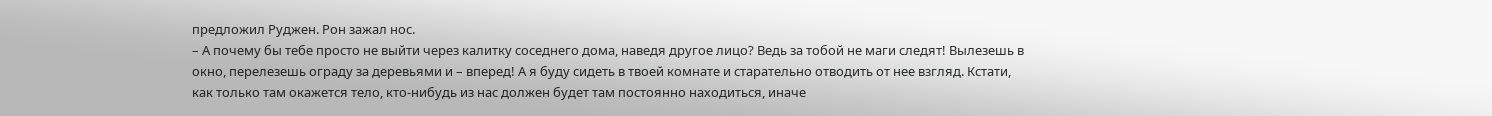предложил Руджен. Рон зажал нос.
– А почему бы тебе просто не выйти через калитку соседнего дома, наведя другое лицо? Ведь за тобой не маги следят! Вылезешь в окно, перелезешь ограду за деревьями и – вперед! А я буду сидеть в твоей комнате и старательно отводить от нее взгляд. Кстати, как только там окажется тело, кто-нибудь из нас должен будет там постоянно находиться, иначе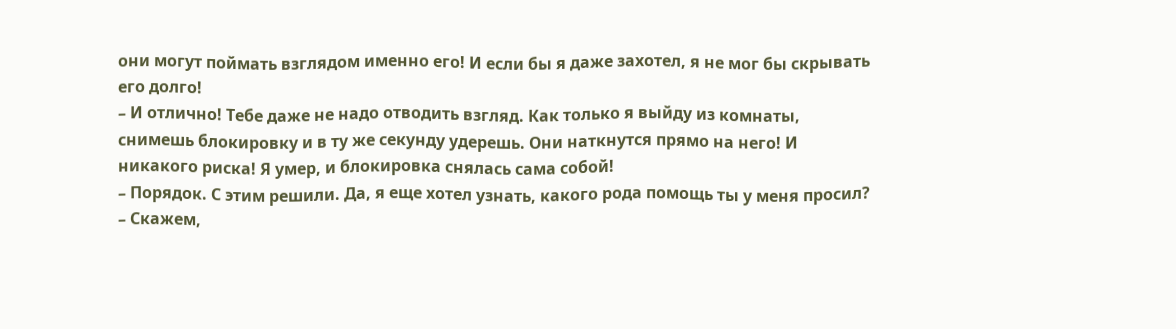они могут поймать взглядом именно его! И если бы я даже захотел, я не мог бы скрывать его долго!
– И отлично! Тебе даже не надо отводить взгляд. Как только я выйду из комнаты, снимешь блокировку и в ту же секунду удерешь. Они наткнутся прямо на него! И никакого риска! Я умер, и блокировка снялась сама собой!
– Порядок. С этим решили. Да, я еще хотел узнать, какого рода помощь ты у меня просил?
– Скажем,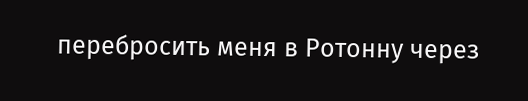перебросить меня в Ротонну через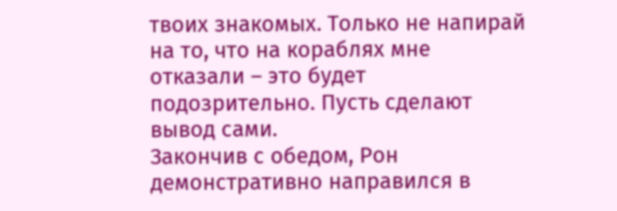твоих знакомых. Только не напирай на то, что на кораблях мне отказали – это будет подозрительно. Пусть сделают вывод сами.
Закончив с обедом, Рон демонстративно направился в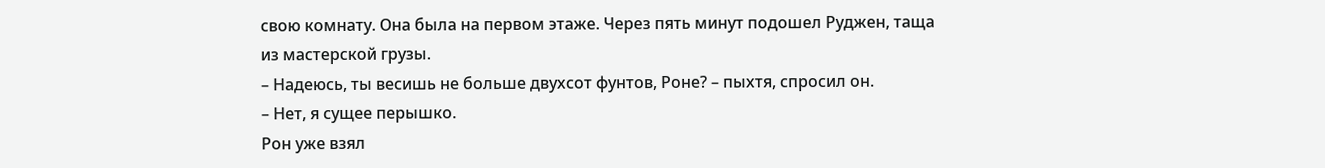свою комнату. Она была на первом этаже. Через пять минут подошел Руджен, таща из мастерской грузы.
– Надеюсь, ты весишь не больше двухсот фунтов, Роне? – пыхтя, спросил он.
– Нет, я сущее перышко.
Рон уже взял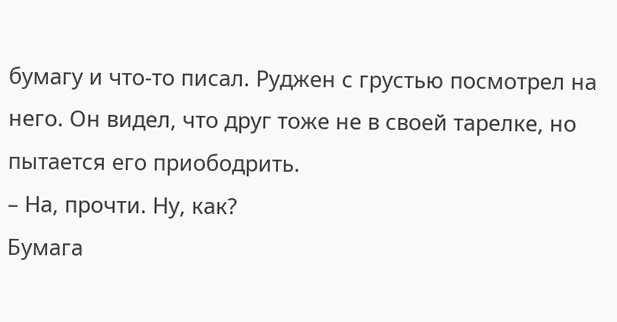бумагу и что-то писал. Руджен с грустью посмотрел на него. Он видел, что друг тоже не в своей тарелке, но пытается его приободрить.
– На, прочти. Ну, как?
Бумага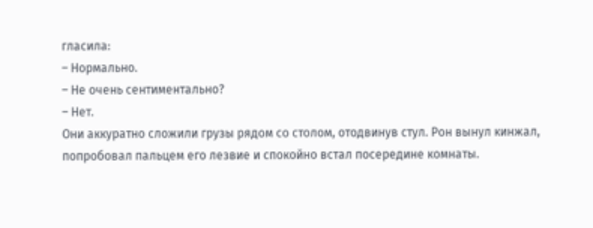гласила:
– Нормально.
– Не очень сентиментально?
– Нет.
Они аккуратно сложили грузы рядом со столом, отодвинув стул. Рон вынул кинжал, попробовал пальцем его лезвие и спокойно встал посередине комнаты.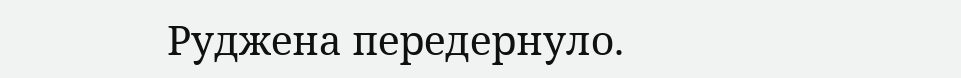Руджена передернуло.